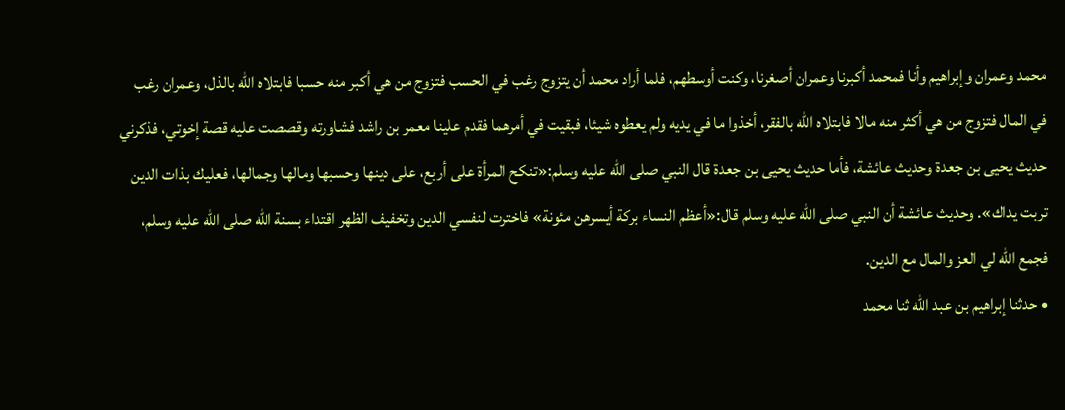محمد وعمران وإبراهيم وأنا فمحمد أكبرنا وعمران أصغرنا، وكنت أوسطهم، فلما أراد محمد أن يتزوج رغب في الحسب فتزوج من هي أكبر منه حسبا فابتلاه الله بالذل، وعمران رغب في المال فتزوج من هي أكثر منه مالا فابتلاه الله بالفقر، أخذوا ما في يديه ولم يعطوه شيئا، فبقيت في أمرهما فقدم علينا معمر بن راشد فشاورته وقصصت عليه قصة إخوتي، فذكرني حديث يحيى بن جعدة وحديث عائشة، فأما حديث يحيى بن جعدة قال النبي صلى الله عليه وسلم:«تنكح المرأة على أربع، على دينها وحسبها ومالها وجمالها، فعليك بذات الدين تربت يداك». وحديث عائشة أن النبي صلى الله عليه وسلم قال:«أعظم النساء بركة أيسرهن مئونة» فاخترت لنفسي الدين وتخفيف الظهر اقتداء بسنة الله صلى الله عليه وسلم، فجمع الله لي العز والمال مع الدين.
• حدثنا إبراهيم بن عبد الله ثنا محمد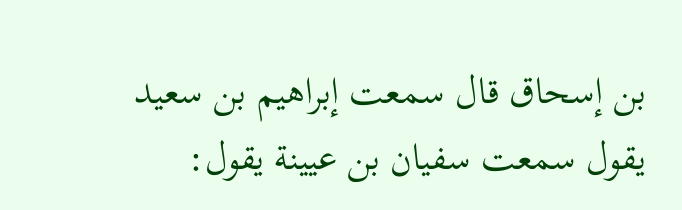بن إسحاق قال سمعت إبراهيم بن سعيد يقول سمعت سفيان بن عيينة يقول: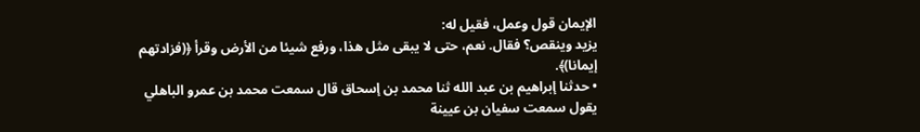الإيمان قول وعمل، فقيل له:
يزيد وينقص؟ فقال. نعم، حتى لا يبقى مثل هذا، ورفع شيئا من الأرض وقرأ ﴿(فزادتهم إيمانا)﴾.
• حدثنا إبراهيم بن عبد الله ثنا محمد بن إسحاق قال سمعت محمد بن عمرو الباهلي يقول سمعت سفيان بن عيينة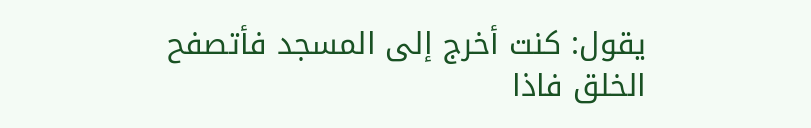يقول: كنت أخرج إلى المسجد فأتصفح الخلق فاذا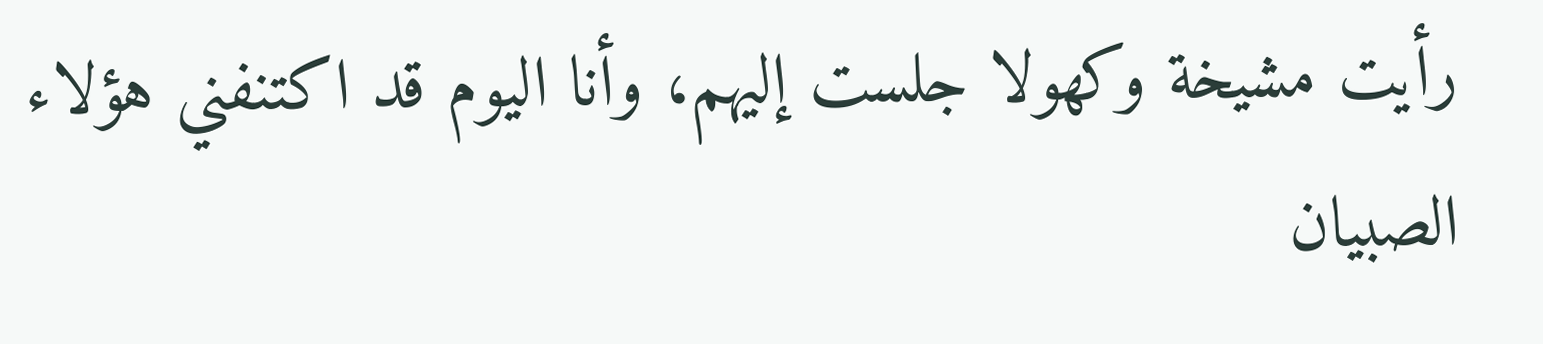رأيت مشيخة وكهولا جلست إليهم، وأنا اليوم قد اكتنفني هؤلاء الصبيان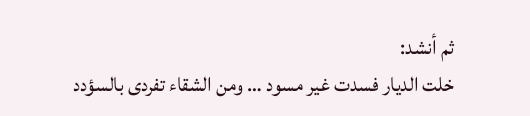ثم أنشد:
خلت الديار فسدت غير مسود … ومن الشقاء تفردى بالسؤدد